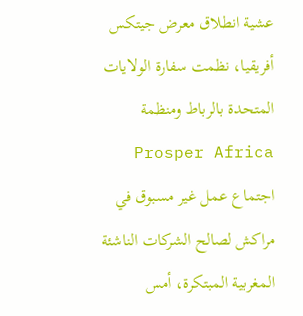عشية انطلاق معرض جيتكس أفريقيا، نظمت سفارة الولايات المتحدة بالرباط ومنظمة Prosper Africa اجتماع عمل غير مسبوق في مراكش لصالح الشركات الناشئة المغربية المبتكرة، أمس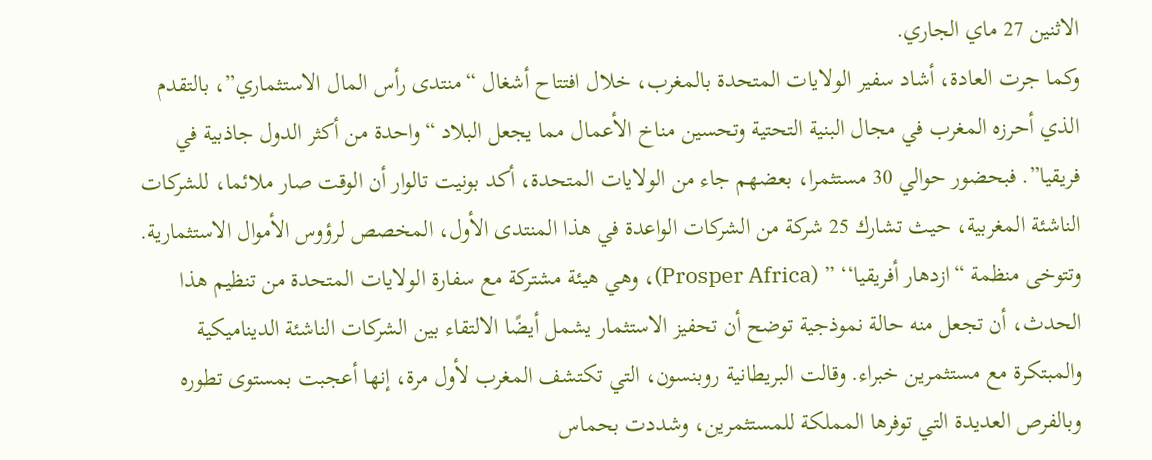الاثنين 27 ماي الجاري.
وكما جرت العادة، أشاد سفير الولايات المتحدة بالمغرب، خلال افتتاح أشغال “منتدى رأس المال الاستثماري”، بالتقدم الذي أحرزه المغرب في مجال البنية التحتية وتحسين مناخ الأعمال مما يجعل البلاد “واحدة من أكثر الدول جاذبية في فريقيا”. فبحضور حوالي 30 مستثمرا، بعضهم جاء من الولايات المتحدة، أكد بونيت تالوار أن الوقت صار ملائما، للشركات الناشئة المغربية، حيث تشارك 25 شركة من الشركات الواعدة في هذا المنتدى الأول، المخصص لرؤوس الأموال الاستثمارية.
وتتوخى منظمة “ازدهار أفريقيا‘‘ ” (Prosper Africa)، وهي هيئة مشتركة مع سفارة الولايات المتحدة من تنظيم هذا الحدث، أن تجعل منه حالة نموذجية توضح أن تحفيز الاستثمار يشمل أيضًا الالتقاء بين الشركات الناشئة الديناميكية والمبتكرة مع مستثمرين خبراء. وقالت البريطانية روبنسون، التي تكتشف المغرب لأول مرة، إنها أعجبت بمستوى تطوره وبالفرص العديدة التي توفرها المملكة للمستثمرين، وشددت بحماس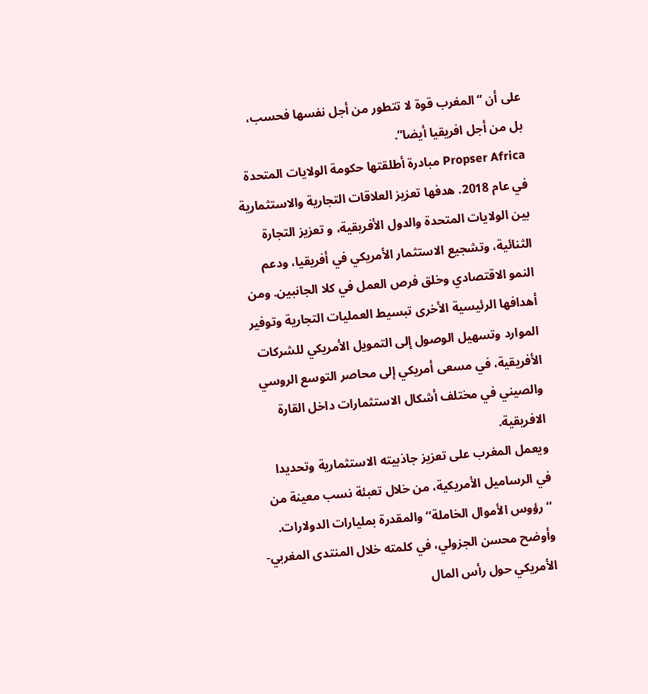على أن “المغرب قوة لا تتطور من أجل نفسها فحسب، بل من أجل افريقيا أيضا”.
Propser Africa مبادرة أطلقتها حكومة الولايات المتحدة في عام 2018. هدفها تعزيز العلاقات التجارية والاستثمارية بين الولايات المتحدة والدول الأفريقية، و تعزيز التجارة الثنائية، وتشجيع الاستثمار الأمريكي في أفريقيا، ودعم النمو الاقتصادي وخلق فرص العمل في كلا الجانبين. ومن أهدافها الرئيسية الأخرى تبسيط العمليات التجارية وتوفير الموارد وتسهيل الوصول إلى التمويل الأمريكي للشركات الأفريقية، في مسعى أمريكي إلى محاصر التوسع الروسي والصيني في مختلف أشكال الاستثمارات داخل القارة الافريقية.
ويعمل المغرب على تعزيز جاذبيته الاستثمارية وتحديدا في الرساميل الأمريكية، من خلال تعبئة نسب معينة من ‘‘رؤوس الأموال الخاملة‘‘ والمقدرة بمليارات الدولارات.
وأوضح محسن الجزولي، في كلمته خلال المنتدى المغربي- الأمريكي حول رأس المال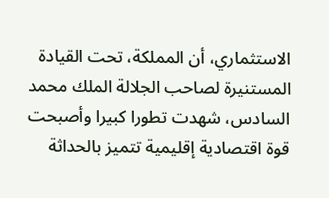الاستثماري، أن المملكة، تحت القيادة المستنيرة لصاحب الجلالة الملك محمد السادس، شهدت تطورا كبيرا وأصبحت قوة اقتصادية إقليمية تتميز بالحداثة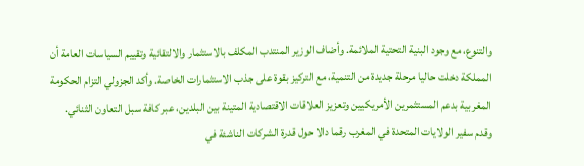والتنوع، مع وجود البنية التحتية الملائمة. وأضاف الوزير المنتدب المكلف بالاستثمار والالتقائية وتقييم السياسات العامة أن المملكة دخلت حاليا مرحلة جديدة من التنمية، مع التركيز بقوة على جذب الاستثمارات الخاصة. وأكد الجزولي التزام الحكومة المغربية بدعم المستثمرين الأمريكيين وتعزيز العلاقات الاقتصادية المتينة بين البلدين، عبر كافة سبل التعاون الثنائي.
وقدم سفير الولايات المتحدة في المغرب رقما دالا حول قدرة الشركات الناشئة في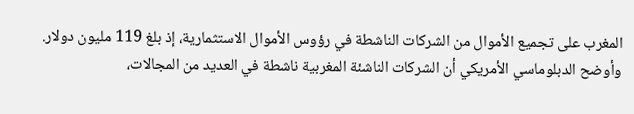المغرب على تجميع الأموال من الشركات الناشطة في رؤوس الأموال الاستثمارية، إذ بلغ 119 مليون دولار.
وأوضح الدبلوماسي الأمريكي أن الشركات الناشئة المغربية ناشطة في العديد من المجالات،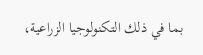بما في ذلك التكنولوجيا الزراعية،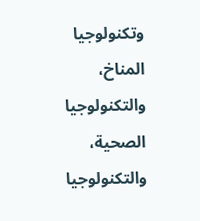وتكنولوجيا المناخ، والتكنولوجيا الصحية، والتكنولوجيا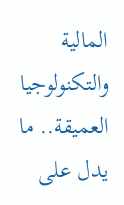المالية والتكنولوجيا العميقة.. ما يدل على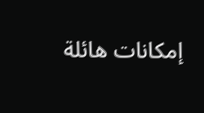إمكانات هائلة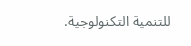للتنمية التكنولوجية.